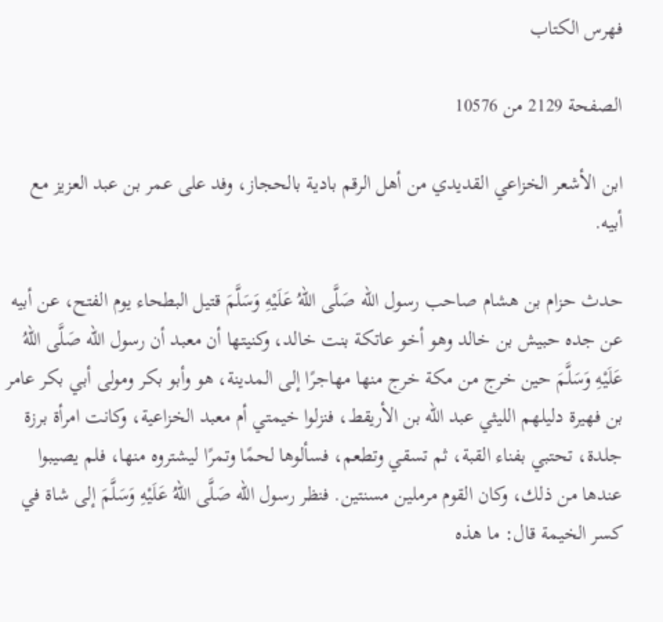فهرس الكتاب

الصفحة 2129 من 10576

ابن الأشعر الخزاعي القديدي من أهل الرقم بادية بالحجاز، وفد على عمر بن عبد العزيز مع أبيه.

حدث حزام بن هشام صاحب رسول الله صَلَّى اللهُ عَلَيْهِ وَسَلَّمَ قتيل البطحاء يوم الفتح، عن أبيه عن جده حبيش بن خالد وهو أخو عاتكة بنت خالد، وكنيتها أن معبد أن رسول الله صَلَّى اللهُ عَلَيْهِ وَسَلَّمَ حين خرج من مكة خرج منها مهاجرًا إلى المدينة، هو وأبو بكر ومولى أبي بكر عامر بن فهيرة دليلهم الليثي عبد الله بن الأريقط، فنزلوا خيمتي أم معبد الخزاعية، وكانت امرأة برزة جلدة، تحتبي بفناء القبة، ثم تسقي وتطعم، فسألوها لحمًا وتمرًا ليشتروه منها، فلم يصيبوا عندها من ذلك، وكان القوم مرملين مسنتين. فنظر رسول الله صَلَّى اللهُ عَلَيْهِ وَسَلَّمَ إلى شاة في كسر الخيمة قال: ما هذه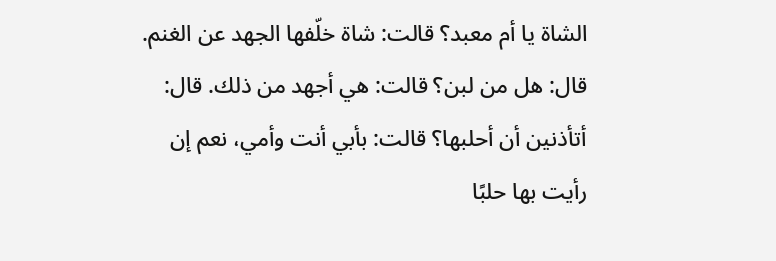الشاة يا أم معبد؟ قالت: شاة خلّفها الجهد عن الغنم. قال: هل من لبن؟ قالت: هي أجهد من ذلك. قال: أتأذنين أن أحلبها؟ قالت: بأبي أنت وأمي، نعم إن رأيت بها حلبًا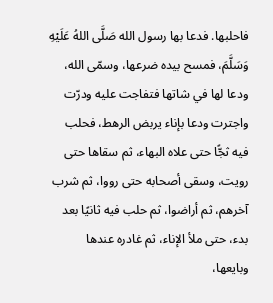فاحلبها. فدعا بها رسول الله صَلَّى اللهُ عَلَيْهِ وَسَلَّمَ، فمسح بيده ضرعها، وسمّى الله، ودعا لها في شاتها فتفاجت عليه ودرّت واجترت ودعا بإناء يربض الرهط، فحلب فيه ثجًّا حتى علاه البهاء، ثم سقاها حتى رويت، وسقى أصحابه حتى رووا، ثم شرب آخرهم، ثم أراضوا، ثم حلب فيه ثانيًا بعد بدء، حتى ملأ الإناء، ثم غادره عندها وبايعها،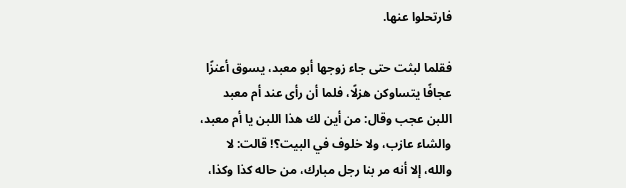فارتحلوا عنها.

فقلما لبثت حتى جاء زوجها أبو معبد، يسوق أعنزًا عجافًا يتساوكن هزلًا، فلما أن رأى عند أم معبد اللبن عجب وقال: من أين لك هذا اللبن يا أم معبد، والشاء عازب، ولا خلوف في البيت؟! قالت: لا والله، إلا أنه مر بنا رجل مبارك، من حاله كذا وكذا،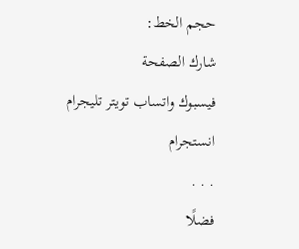حجم الخط:
شارك الصفحة
فيسبوك واتساب تويتر تليجرام انستجرام
. . .
فضلًا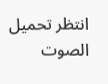انتظر تحميل الصوت